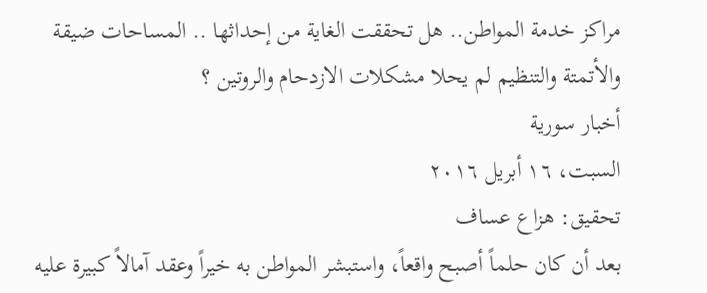مراكز خدمة المواطن.. هل تحققت الغاية من إحداثها .. المساحات ضيقة والأتمتة والتنظيم لم يحلا مشكلات الازدحام والروتين ؟
أخبار سورية
السبت، ١٦ أبريل ٢٠١٦
تحقيق: هزاع عساف
بعد أن كان حلماً أصبح واقعاً، واستبشر المواطن به خيراً وعقد آمالاً كبيرة عليه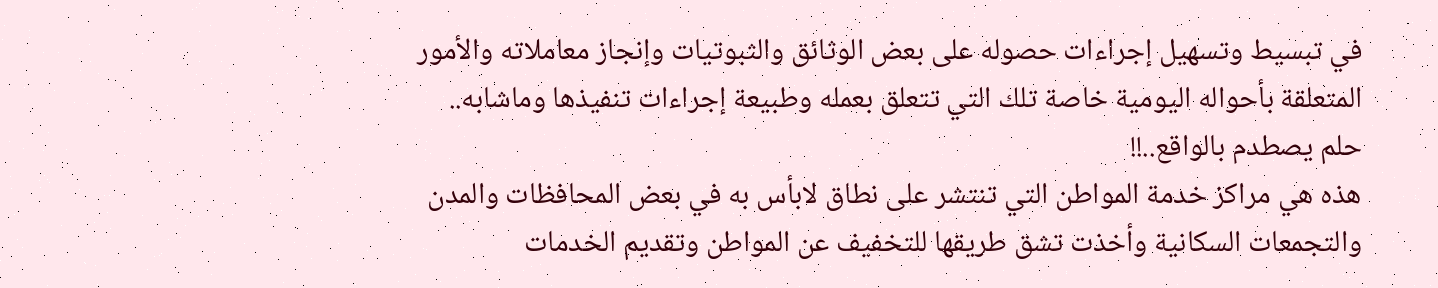في تبسيط وتسهيل إجراءات حصوله على بعض الوثائق والثبوتيات وإنجاز معاملاته والأمور المتعلقة بأحواله اليومية خاصة تلك التي تتعلق بعمله وطبيعة إجراءات تنفيذها وماشابه..
حلم يصطدم بالواقع..!!
هذه هي مراكز خدمة المواطن التي تنتشر على نطاق لابأس به في بعض المحافظات والمدن والتجمعات السكانية وأخذت تشق طريقها للتخفيف عن المواطن وتقديم الخدمات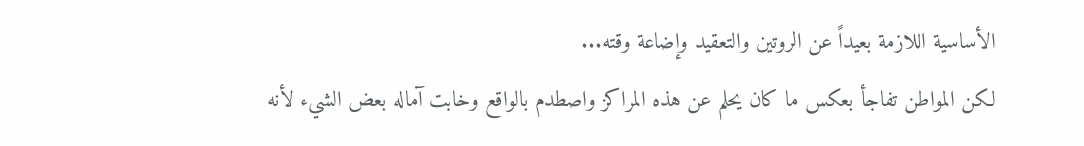الأساسية اللازمة بعيداً عن الروتين والتعقيد وإضاعة وقته...
لكن المواطن تفاجأ بعكس ما كان يحلم عن هذه المراكز واصطدم بالواقع وخابت آماله بعض الشيء لأنه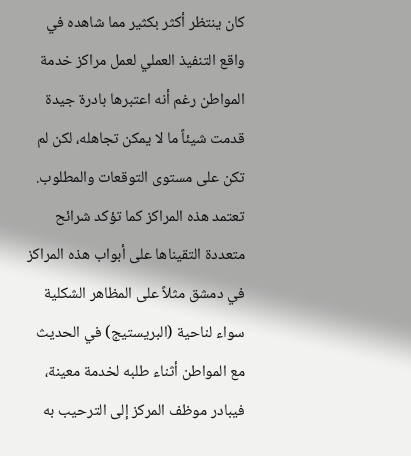كان ينتظر أكثر بكثير مما شاهده في واقع التنفيذ العملي لعمل مراكز خدمة المواطن رغم أنه اعتبرها بادرة جيدة قدمت شيئاً ما لا يمكن تجاهله، لكن لم تكن على مستوى التوقعات والمطلوب.
تعتمد هذه المراكز كما تؤكد شرائح متعددة التقيناها على أبواب هذه المراكز في دمشق مثلاً على المظاهر الشكلية سواء لناحية (البريستيج) في الحديث مع المواطن أثناء طلبه لخدمة معينة، فيبادر موظف المركز إلى الترحيب به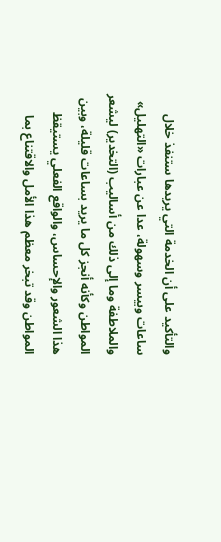والتأكيد على أن الخدمة التي يريدها ستنفذ خلال ساعات وبيسر وسهولة، عدا عن عبارات «التهليل» والملاطفة وما إلى ذلك من أساليب (التخدير) ليشعر المواطن وكأنه أنجز كل ما يريد بساعات قليلة، وبين هذا الشعور والإحساس، والواقع الفعلي يستيقظ المواطن وقد تبخر معظم هذا الأمل والاقتناع بما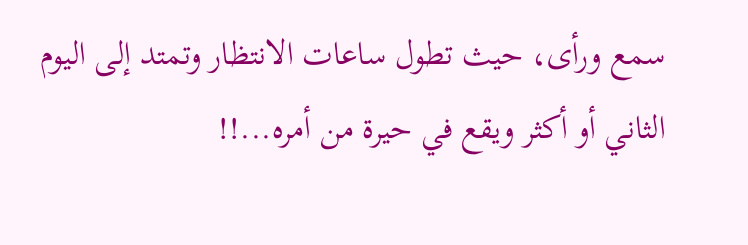سمع ورأى، حيث تطول ساعات الانتظار وتمتد إلى اليوم الثاني أو أكثر ويقع في حيرة من أمره...!!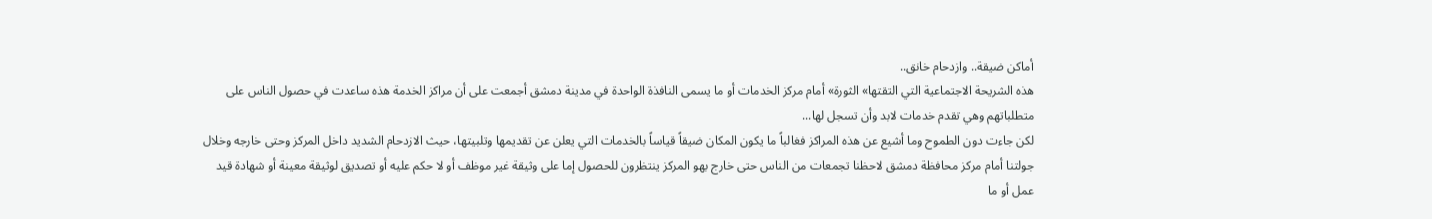أماكن ضيقة.. وازدحام خانق..
هذه الشريحة الاجتماعية التي التقتها» الثورة» أمام مركز الخدمات أو ما يسمى النافذة الواحدة في مدينة دمشق أجمعت على أن مراكز الخدمة هذه ساعدت في حصول الناس على متطلباتهم وهي تقدم خدمات لابد وأن تسجل لها...
لكن جاءت دون الطموح وما أشيع عن هذه المراكز فغالباً ما يكون المكان ضيقاً قياساً بالخدمات التي يعلن عن تقديمها وتلبيتها، حيث الازدحام الشديد داخل المركز وحتى خارجه وخلال جولتنا أمام مركز محافظة دمشق لاحظنا تجمعات من الناس حتى خارج بهو المركز ينتظرون للحصول إما على وثيقة غير موظف أو لا حكم عليه أو تصديق لوثيقة معينة أو شهادة قيد عمل أو ما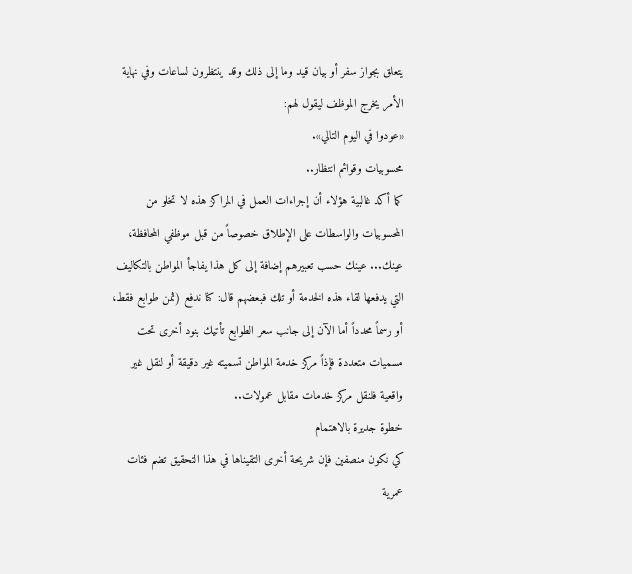يتعلق بجواز سفر أو بيان قيد وما إلى ذلك وقد ينتظرون لساعات وفي نهاية الأمر يخرج الموظف ليقول لهم:
«عودوا في اليوم التالي».
محسوبيات وقوائم انتظار..
كما أكد غالبية هؤلاء أن إجراءات العمل في المراكز هذه لا تخلو من المحسوبيات والواسطات على الإطلاق خصوصاً من قبل موظفي المحافظة، عينك... عينك حسب تعبيرهم إضافة إلى كل هذا يفاجأ المواطن بالتكاليف التي يدفعها لقاء هذه الخدمة أو تلك فبعضهم قال: كنا ندفع (ثمن طوابع فقط، أو رسماً محدداً أما الآن إلى جانب سعر الطوابع تأتيك بنود أخرى تحت مسميات متعددة فإذاً مركز خدمة المواطن تسميته غير دقيقة أو لنقل غير واقعية فلنقل مركز خدمات مقابل عمولات..
خطوة جديرة بالاهتمام
كي نكون منصفين فإن شريحة أخرى التقيناها في هذا التحقيق تضم فئات عمرية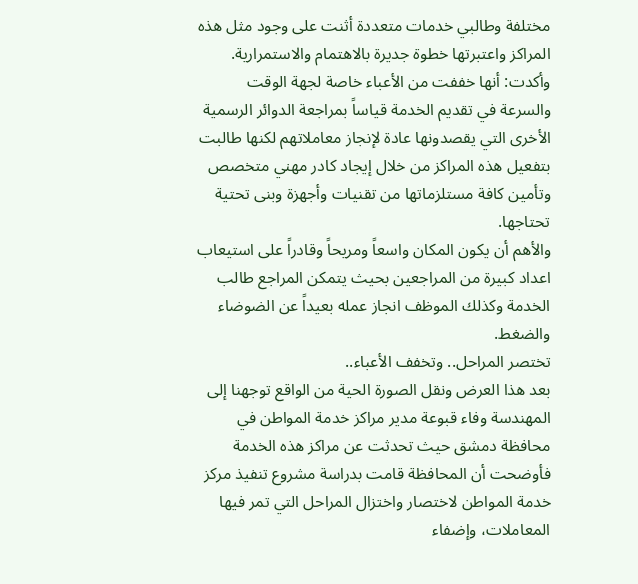مختلفة وطالبي خدمات متعددة أثنت على وجود مثل هذه المراكز واعتبرتها خطوة جديرة بالاهتمام والاستمرارية.
وأكدت: أنها خففت من الأعباء خاصة لجهة الوقت والسرعة في تقديم الخدمة قياساً بمراجعة الدوائر الرسمية الأخرى التي يقصدونها عادة لإنجاز معاملاتهم لكنها طالبت بتفعيل هذه المراكز من خلال إيجاد كادر مهني متخصص وتأمين كافة مستلزماتها من تقنيات وأجهزة وبنى تحتية تحتاجها.
والأهم أن يكون المكان واسعاً ومريحاً وقادراً على استيعاب اعداد كبيرة من المراجعين بحيث يتمكن المراجع طالب الخدمة وكذلك الموظف انجاز عمله بعيداً عن الضوضاء والضغط.
تختصر المراحل.. وتخفف الأعباء..
بعد هذا العرض ونقل الصورة الحية من الواقع توجهنا إلى المهندسة وفاء قبوعة مدير مراكز خدمة المواطن في محافظة دمشق حيث تحدثت عن مراكز هذه الخدمة فأوضحت أن المحافظة قامت بدراسة مشروع تنفيذ مركز خدمة المواطن لاختصار واختزال المراحل التي تمر فيها المعاملات، وإضفاء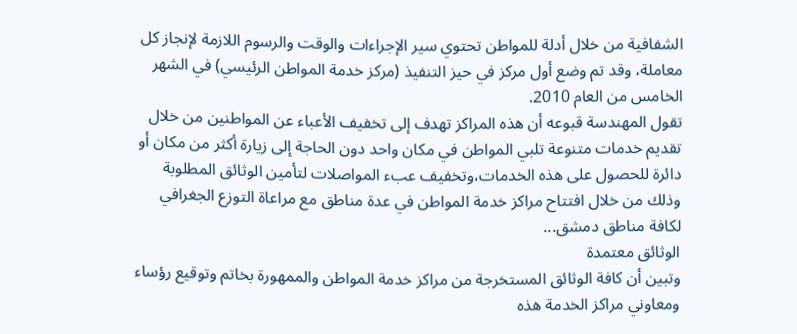الشفافية من خلال أدلة للمواطن تحتوي سير الإجراءات والوقت والرسوم اللازمة لإنجاز كل معاملة، وقد تم وضع أول مركز في حيز التنفيذ (مركز خدمة المواطن الرئيسي) في الشهر الخامس من العام 2010.
تقول المهندسة قبوعه أن هذه المراكز تهدف إلى تخفيف الأعباء عن المواطنين من خلال تقديم خدمات متنوعة تلبي المواطن في مكان واحد دون الحاجة إلى زيارة أكثر من مكان أو دائرة للحصول على هذه الخدمات،وتخفيف عبء المواصلات لتأمين الوثائق المطلوبة وذلك من خلال افتتاح مراكز خدمة المواطن في عدة مناطق مع مراعاة التوزع الجغرافي لكافة مناطق دمشق...
الوثائق معتمدة
وتبين أن كافة الوثائق المستخرجة من مراكز خدمة المواطن والممهورة بخاتم وتوقيع رؤساء ومعاوني مراكز الخدمة هذه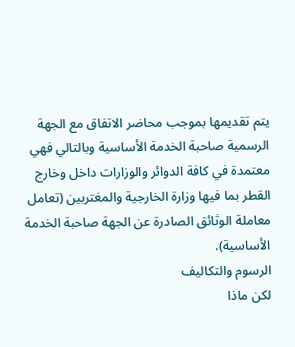يتم تقديمها بموجب محاضر الاتفاق مع الجهة الرسمية صاحبة الخدمة الأساسية وبالتالي فهي معتمدة في كافة الدوائر والوزارات داخل وخارج القطر بما فيها وزارة الخارجية والمغتربين (تعامل معاملة الوثائق الصادرة عن الجهة صاحبة الخدمة الأساسية).
الرسوم والتكاليف
لكن ماذا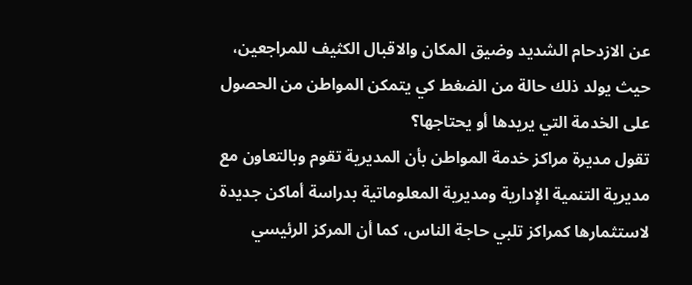عن الازدحام الشديد وضيق المكان والاقبال الكثيف للمراجعين، حيث يولد ذلك حالة من الضغط كي يتمكن المواطن من الحصول على الخدمة التي يريدها أو يحتاجها؟
تقول مديرة مراكز خدمة المواطن بأن المديرية تقوم وبالتعاون مع مديرية التنمية الإدارية ومديرية المعلوماتية بدراسة أماكن جديدة لاستثمارها كمراكز تلبي حاجة الناس، كما أن المركز الرئيسي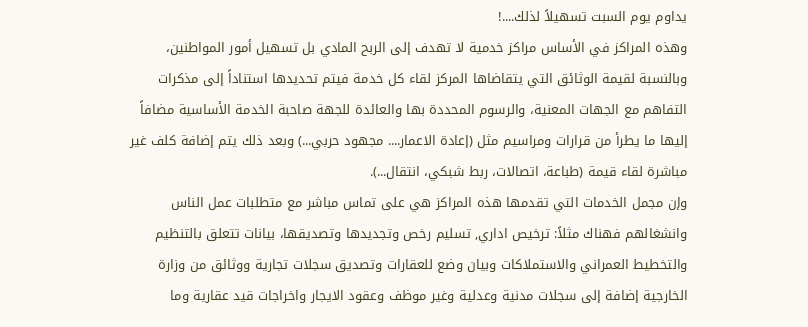يداوم يوم السبت تسهيلاً لذلك....!
وهذه المراكز في الأساس مراكز خدمية لا تهدف إلى الربح المادي بل تسهيل أمور المواطنين، وبالنسبة لقيمة الوثائق التي يتقاضاها المركز لقاء كل خدمة فيتم تحديدها استناداً إلى مذكرات التفاهم مع الجهات المعنية، والرسوم المحددة بها والعائدة للجهة صاحبة الخدمة الأساسية مضافاً إليها ما يطرأ من قرارات ومراسيم مثل (إعادة الاعمار.... مجهود حربي...) وبعد ذلك يتم إضافة كلف غير مباشرة لقاء قيمة (طباعة، اتصالات، ربط شبكي، انتقال...).
وإن مجمل الخدمات التي تقدمها هذه المراكز هي على تماس مباشر مع متطلبات عمل الناس وانشغالهم فهناك مثلاً: ترخيص اداري, تسليم رخص وتجديدها وتصديقها، بيانات تتعلق بالتنظيم والتخطيط العمراني والاستملاكات وبيان وضع للعقارات وتصديق سجلات تجارية ووثائق من وزارة الخارجية إضافة إلى سجلات مدنية وعدلية وغير موظف وعقود الايجار واخراجات قيد عقارية وما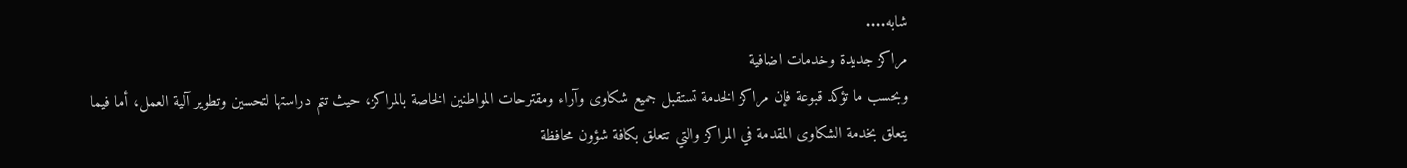شابه....
مراكز جديدة وخدمات اضافية
وبحسب ما تؤكد قبوعة فإن مراكز الخدمة تستقبل جميع شكاوى وآراء ومقترحات المواطنين الخاصة بالمراكز، حيث تتم دراستها لتحسين وتطوير آلية العمل، أما فيما يتعلق بخدمة الشكاوى المقدمة في المراكز والتي تتعلق بكافة شؤون محافظة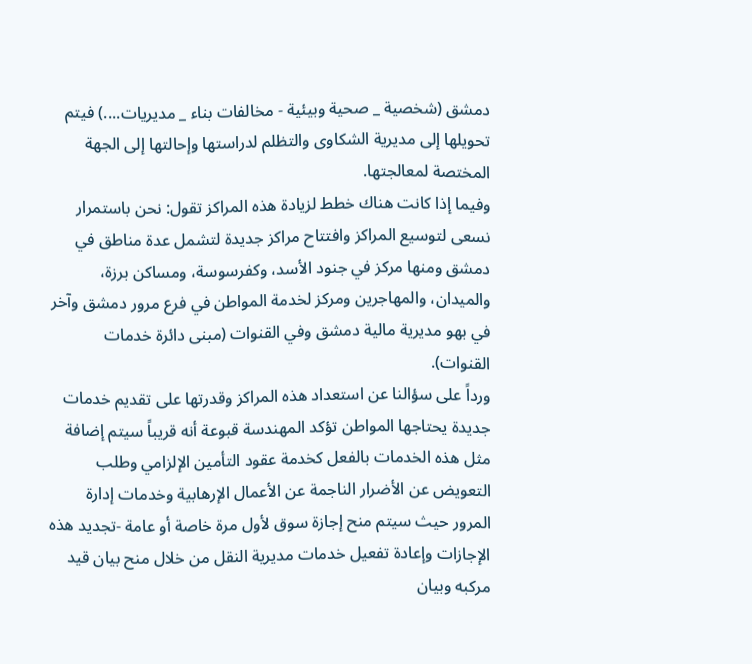دمشق (شخصية _ صحية وبيئية - مخالفات بناء _ مديريات....) فيتم تحويلها إلى مديرية الشكاوى والتظلم لدراستها وإحالتها إلى الجهة المختصة لمعالجتها.
وفيما إذا كانت هناك خطط لزيادة هذه المراكز تقول: نحن باستمرار نسعى لتوسيع المراكز وافتتاح مراكز جديدة لتشمل عدة مناطق في دمشق ومنها مركز في جنود الأسد، وكفرسوسة، ومساكن برزة، والميدان، والمهاجرين ومركز لخدمة المواطن في فرع مرور دمشق وآخر في بهو مديرية مالية دمشق وفي القنوات (مبنى دائرة خدمات القنوات).
ورداً على سؤالنا عن استعداد هذه المراكز وقدرتها على تقديم خدمات جديدة يحتاجها المواطن تؤكد المهندسة قبوعة أنه قريباً سيتم إضافة مثل هذه الخدمات بالفعل كخدمة عقود التأمين الإلزامي وطلب التعويض عن الأضرار الناجمة عن الأعمال الإرهابية وخدمات إدارة المرور حيث سيتم منح إجازة سوق لأول مرة خاصة أو عامة -تجديد هذه الإجازات وإعادة تفعيل خدمات مديرية النقل من خلال منح بيان قيد مركبه وبيان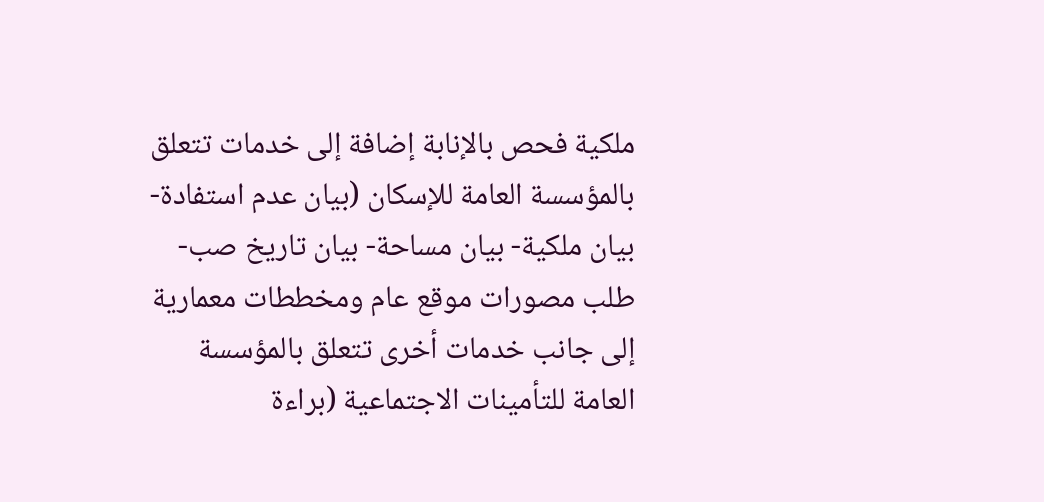ملكية فحص بالإنابة إضافة إلى خدمات تتعلق بالمؤسسة العامة للإسكان (بيان عدم استفادة- بيان ملكية- بيان مساحة- بيان تاريخ صب- طلب مصورات موقع عام ومخططات معمارية إلى جانب خدمات أخرى تتعلق بالمؤسسة العامة للتأمينات الاجتماعية (براءة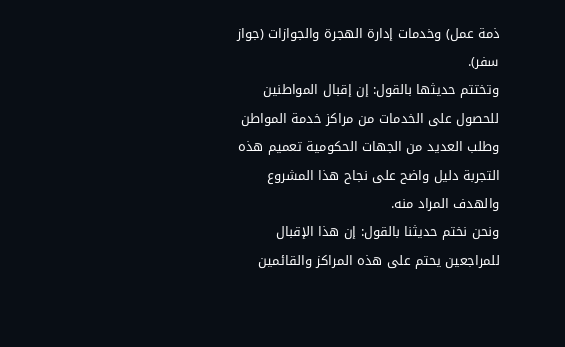ذمة عمل) وخدمات إدارة الهجرة والجوازات (جواز سفر).
وتختتم حديثها بالقول: إن إقبال المواطنين للحصول على الخدمات من مراكز خدمة المواطن وطلب العديد من الجهات الحكومية تعميم هذه التجربة دليل واضح على نجاح هذا المشروع والهدف المراد منه.
ونحن نختم حديثنا بالقول: إن هذا الإقبال للمراجعين يحتم على هذه المراكز والقائمين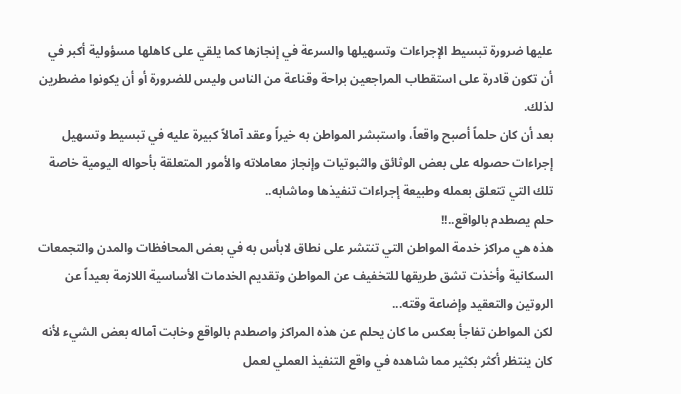عليها ضرورة تبسيط الإجراءات وتسهيلها والسرعة في إنجازها كما يلقي على كاهلها مسؤولية أكبر في أن تكون قادرة على استقطاب المراجعين براحة وقناعة من الناس وليس للضرورة أو أن يكونوا مضطرين لذلك.
بعد أن كان حلماً أصبح واقعاً، واستبشر المواطن به خيراً وعقد آمالاً كبيرة عليه في تبسيط وتسهيل إجراءات حصوله على بعض الوثائق والثبوتيات وإنجاز معاملاته والأمور المتعلقة بأحواله اليومية خاصة تلك التي تتعلق بعمله وطبيعة إجراءات تنفيذها وماشابه..
حلم يصطدم بالواقع..!!
هذه هي مراكز خدمة المواطن التي تنتشر على نطاق لابأس به في بعض المحافظات والمدن والتجمعات السكانية وأخذت تشق طريقها للتخفيف عن المواطن وتقديم الخدمات الأساسية اللازمة بعيداً عن الروتين والتعقيد وإضاعة وقته...
لكن المواطن تفاجأ بعكس ما كان يحلم عن هذه المراكز واصطدم بالواقع وخابت آماله بعض الشيء لأنه كان ينتظر أكثر بكثير مما شاهده في واقع التنفيذ العملي لعمل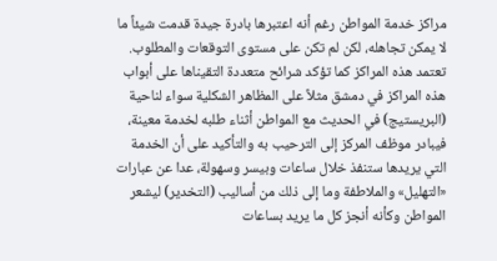مراكز خدمة المواطن رغم أنه اعتبرها بادرة جيدة قدمت شيئاً ما لا يمكن تجاهله، لكن لم تكن على مستوى التوقعات والمطلوب.
تعتمد هذه المراكز كما تؤكد شرائح متعددة التقيناها على أبواب هذه المراكز في دمشق مثلاً على المظاهر الشكلية سواء لناحية (البريستيج) في الحديث مع المواطن أثناء طلبه لخدمة معينة، فيبادر موظف المركز إلى الترحيب به والتأكيد على أن الخدمة التي يريدها ستنفذ خلال ساعات وبيسر وسهولة، عدا عن عبارات «التهليل» والملاطفة وما إلى ذلك من أساليب (التخدير) ليشعر المواطن وكأنه أنجز كل ما يريد بساعات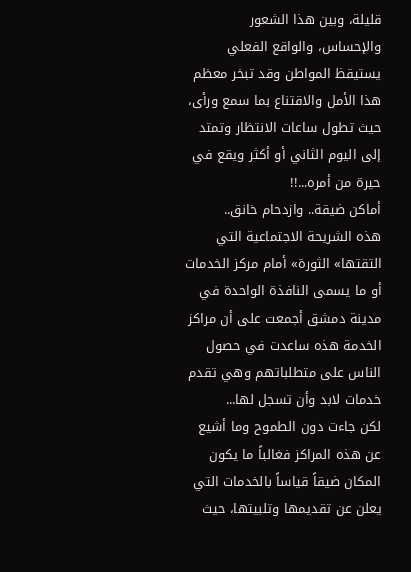قليلة، وبين هذا الشعور والإحساس، والواقع الفعلي يستيقظ المواطن وقد تبخر معظم هذا الأمل والاقتناع بما سمع ورأى، حيث تطول ساعات الانتظار وتمتد إلى اليوم الثاني أو أكثر ويقع في حيرة من أمره...!!
أماكن ضيقة.. وازدحام خانق..
هذه الشريحة الاجتماعية التي التقتها» الثورة» أمام مركز الخدمات أو ما يسمى النافذة الواحدة في مدينة دمشق أجمعت على أن مراكز الخدمة هذه ساعدت في حصول الناس على متطلباتهم وهي تقدم خدمات لابد وأن تسجل لها...
لكن جاءت دون الطموح وما أشيع عن هذه المراكز فغالباً ما يكون المكان ضيقاً قياساً بالخدمات التي يعلن عن تقديمها وتلبيتها، حيث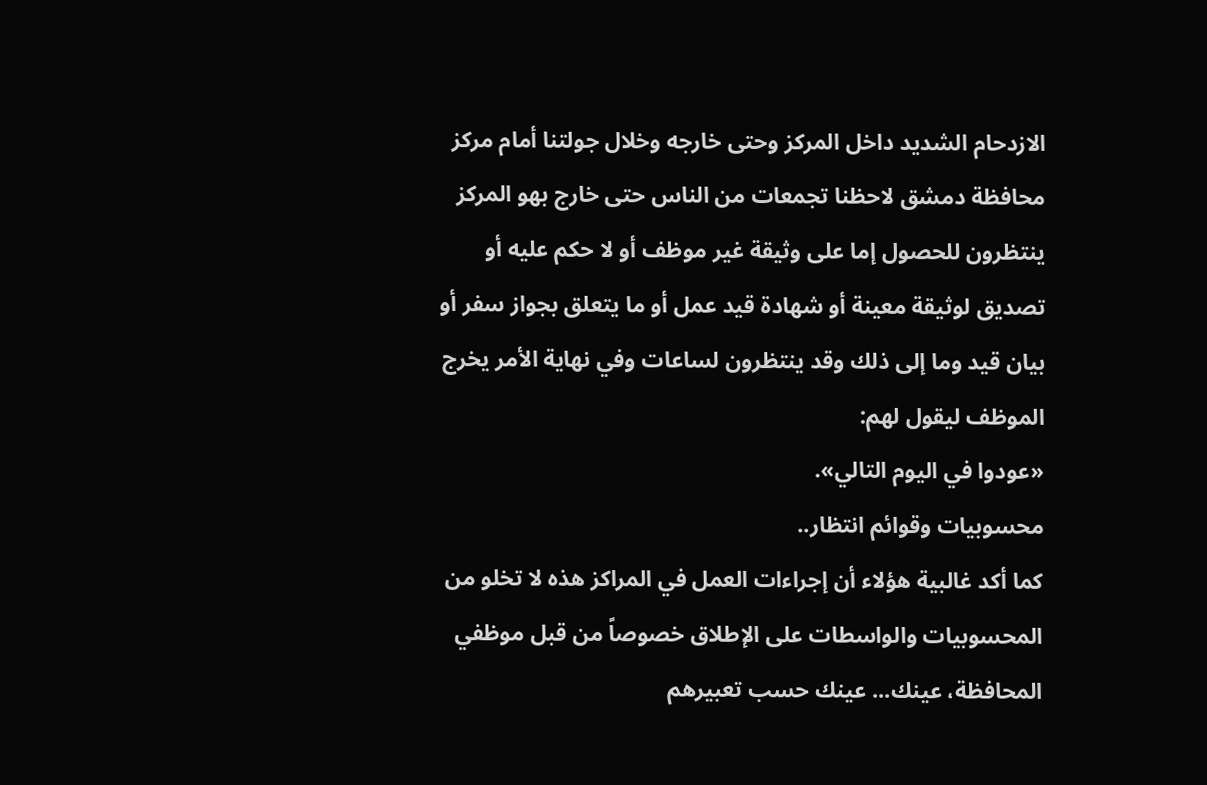الازدحام الشديد داخل المركز وحتى خارجه وخلال جولتنا أمام مركز محافظة دمشق لاحظنا تجمعات من الناس حتى خارج بهو المركز ينتظرون للحصول إما على وثيقة غير موظف أو لا حكم عليه أو تصديق لوثيقة معينة أو شهادة قيد عمل أو ما يتعلق بجواز سفر أو بيان قيد وما إلى ذلك وقد ينتظرون لساعات وفي نهاية الأمر يخرج الموظف ليقول لهم:
«عودوا في اليوم التالي».
محسوبيات وقوائم انتظار..
كما أكد غالبية هؤلاء أن إجراءات العمل في المراكز هذه لا تخلو من المحسوبيات والواسطات على الإطلاق خصوصاً من قبل موظفي المحافظة، عينك... عينك حسب تعبيرهم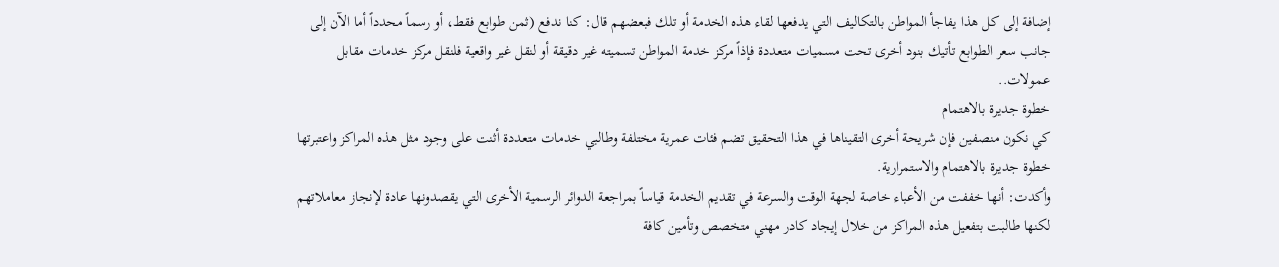إضافة إلى كل هذا يفاجأ المواطن بالتكاليف التي يدفعها لقاء هذه الخدمة أو تلك فبعضهم قال: كنا ندفع (ثمن طوابع فقط، أو رسماً محدداً أما الآن إلى جانب سعر الطوابع تأتيك بنود أخرى تحت مسميات متعددة فإذاً مركز خدمة المواطن تسميته غير دقيقة أو لنقل غير واقعية فلنقل مركز خدمات مقابل عمولات..
خطوة جديرة بالاهتمام
كي نكون منصفين فإن شريحة أخرى التقيناها في هذا التحقيق تضم فئات عمرية مختلفة وطالبي خدمات متعددة أثنت على وجود مثل هذه المراكز واعتبرتها خطوة جديرة بالاهتمام والاستمرارية.
وأكدت: أنها خففت من الأعباء خاصة لجهة الوقت والسرعة في تقديم الخدمة قياساً بمراجعة الدوائر الرسمية الأخرى التي يقصدونها عادة لإنجاز معاملاتهم لكنها طالبت بتفعيل هذه المراكز من خلال إيجاد كادر مهني متخصص وتأمين كافة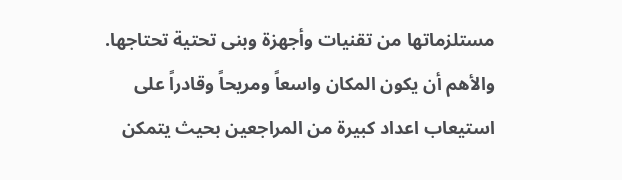مستلزماتها من تقنيات وأجهزة وبنى تحتية تحتاجها.
والأهم أن يكون المكان واسعاً ومريحاً وقادراً على استيعاب اعداد كبيرة من المراجعين بحيث يتمكن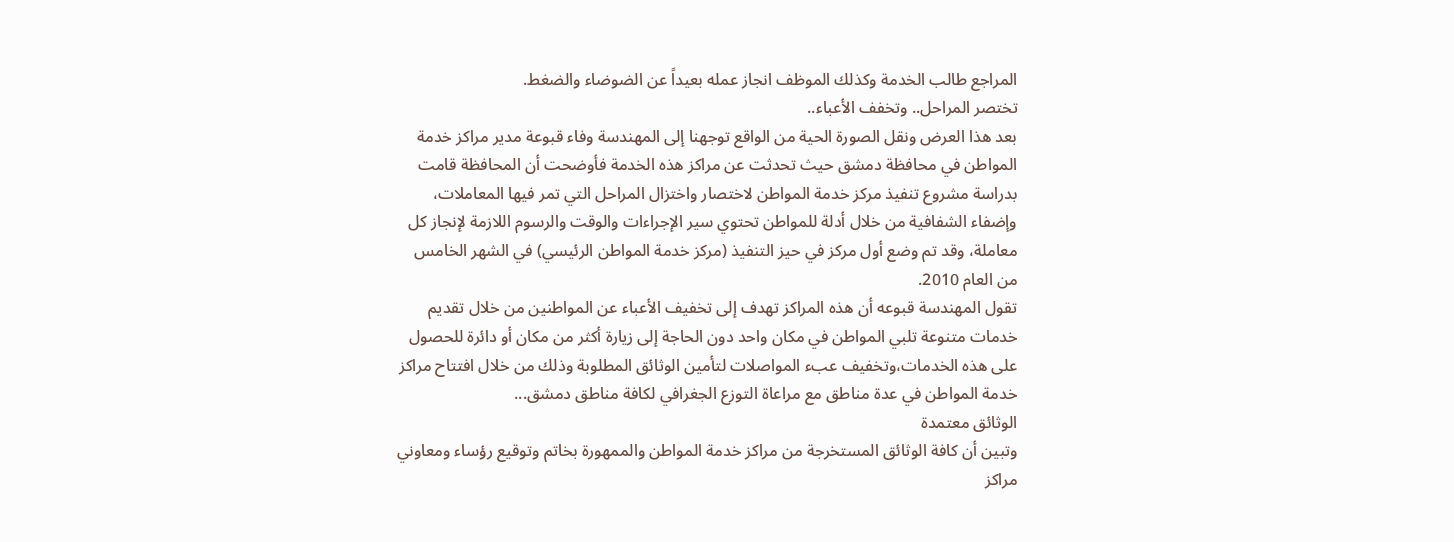المراجع طالب الخدمة وكذلك الموظف انجاز عمله بعيداً عن الضوضاء والضغط.
تختصر المراحل.. وتخفف الأعباء..
بعد هذا العرض ونقل الصورة الحية من الواقع توجهنا إلى المهندسة وفاء قبوعة مدير مراكز خدمة المواطن في محافظة دمشق حيث تحدثت عن مراكز هذه الخدمة فأوضحت أن المحافظة قامت بدراسة مشروع تنفيذ مركز خدمة المواطن لاختصار واختزال المراحل التي تمر فيها المعاملات، وإضفاء الشفافية من خلال أدلة للمواطن تحتوي سير الإجراءات والوقت والرسوم اللازمة لإنجاز كل معاملة، وقد تم وضع أول مركز في حيز التنفيذ (مركز خدمة المواطن الرئيسي) في الشهر الخامس من العام 2010.
تقول المهندسة قبوعه أن هذه المراكز تهدف إلى تخفيف الأعباء عن المواطنين من خلال تقديم خدمات متنوعة تلبي المواطن في مكان واحد دون الحاجة إلى زيارة أكثر من مكان أو دائرة للحصول على هذه الخدمات،وتخفيف عبء المواصلات لتأمين الوثائق المطلوبة وذلك من خلال افتتاح مراكز خدمة المواطن في عدة مناطق مع مراعاة التوزع الجغرافي لكافة مناطق دمشق...
الوثائق معتمدة
وتبين أن كافة الوثائق المستخرجة من مراكز خدمة المواطن والممهورة بخاتم وتوقيع رؤساء ومعاوني مراكز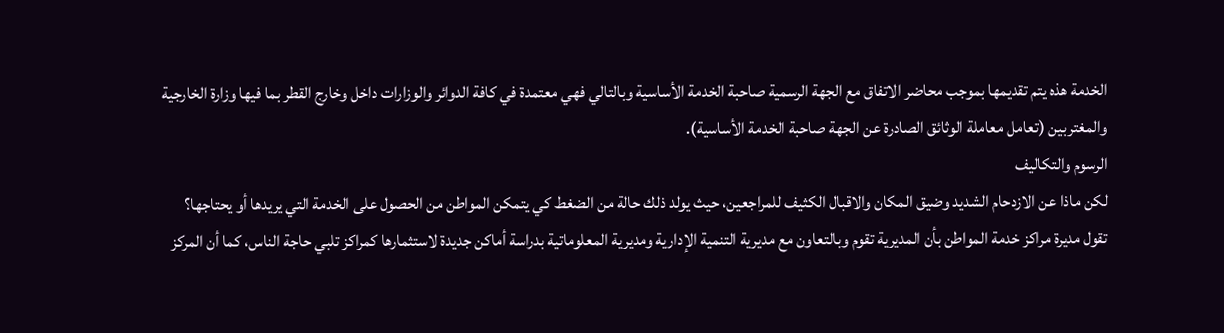الخدمة هذه يتم تقديمها بموجب محاضر الاتفاق مع الجهة الرسمية صاحبة الخدمة الأساسية وبالتالي فهي معتمدة في كافة الدوائر والوزارات داخل وخارج القطر بما فيها وزارة الخارجية والمغتربين (تعامل معاملة الوثائق الصادرة عن الجهة صاحبة الخدمة الأساسية).
الرسوم والتكاليف
لكن ماذا عن الازدحام الشديد وضيق المكان والاقبال الكثيف للمراجعين، حيث يولد ذلك حالة من الضغط كي يتمكن المواطن من الحصول على الخدمة التي يريدها أو يحتاجها؟
تقول مديرة مراكز خدمة المواطن بأن المديرية تقوم وبالتعاون مع مديرية التنمية الإدارية ومديرية المعلوماتية بدراسة أماكن جديدة لاستثمارها كمراكز تلبي حاجة الناس، كما أن المركز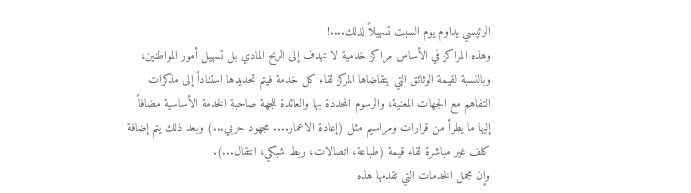الرئيسي يداوم يوم السبت تسهيلاً لذلك....!
وهذه المراكز في الأساس مراكز خدمية لا تهدف إلى الربح المادي بل تسهيل أمور المواطنين، وبالنسبة لقيمة الوثائق التي يتقاضاها المركز لقاء كل خدمة فيتم تحديدها استناداً إلى مذكرات التفاهم مع الجهات المعنية، والرسوم المحددة بها والعائدة للجهة صاحبة الخدمة الأساسية مضافاً إليها ما يطرأ من قرارات ومراسيم مثل (إعادة الاعمار.... مجهود حربي...) وبعد ذلك يتم إضافة كلف غير مباشرة لقاء قيمة (طباعة، اتصالات، ربط شبكي، انتقال...).
وإن مجمل الخدمات التي تقدمها هذه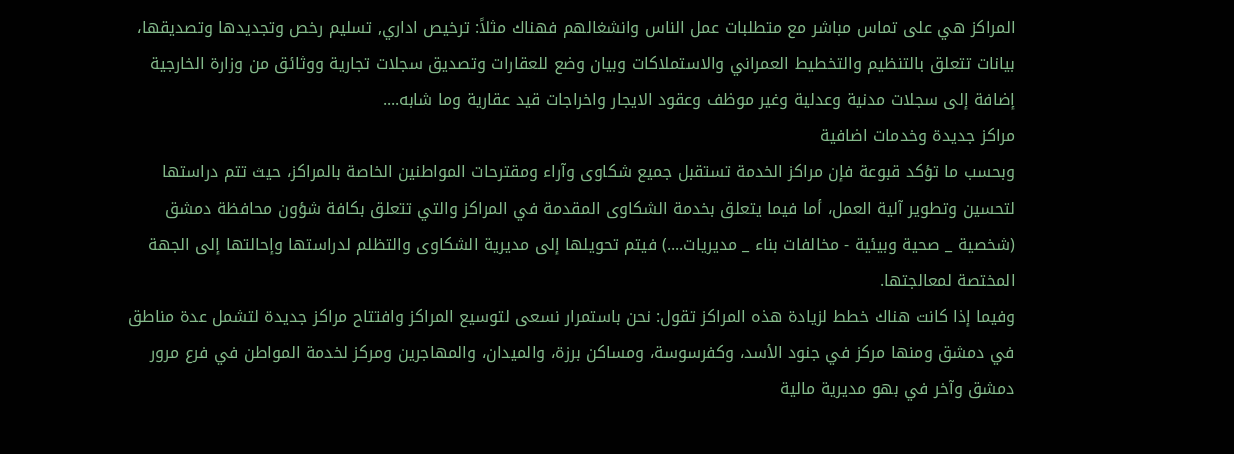المراكز هي على تماس مباشر مع متطلبات عمل الناس وانشغالهم فهناك مثلاً: ترخيص اداري, تسليم رخص وتجديدها وتصديقها، بيانات تتعلق بالتنظيم والتخطيط العمراني والاستملاكات وبيان وضع للعقارات وتصديق سجلات تجارية ووثائق من وزارة الخارجية إضافة إلى سجلات مدنية وعدلية وغير موظف وعقود الايجار واخراجات قيد عقارية وما شابه....
مراكز جديدة وخدمات اضافية
وبحسب ما تؤكد قبوعة فإن مراكز الخدمة تستقبل جميع شكاوى وآراء ومقترحات المواطنين الخاصة بالمراكز، حيث تتم دراستها لتحسين وتطوير آلية العمل، أما فيما يتعلق بخدمة الشكاوى المقدمة في المراكز والتي تتعلق بكافة شؤون محافظة دمشق (شخصية _ صحية وبيئية - مخالفات بناء _ مديريات....) فيتم تحويلها إلى مديرية الشكاوى والتظلم لدراستها وإحالتها إلى الجهة المختصة لمعالجتها.
وفيما إذا كانت هناك خطط لزيادة هذه المراكز تقول: نحن باستمرار نسعى لتوسيع المراكز وافتتاح مراكز جديدة لتشمل عدة مناطق في دمشق ومنها مركز في جنود الأسد، وكفرسوسة، ومساكن برزة، والميدان، والمهاجرين ومركز لخدمة المواطن في فرع مرور دمشق وآخر في بهو مديرية مالية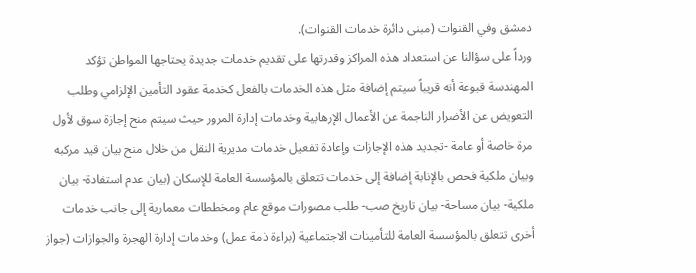دمشق وفي القنوات (مبنى دائرة خدمات القنوات).
ورداً على سؤالنا عن استعداد هذه المراكز وقدرتها على تقديم خدمات جديدة يحتاجها المواطن تؤكد المهندسة قبوعة أنه قريباً سيتم إضافة مثل هذه الخدمات بالفعل كخدمة عقود التأمين الإلزامي وطلب التعويض عن الأضرار الناجمة عن الأعمال الإرهابية وخدمات إدارة المرور حيث سيتم منح إجازة سوق لأول مرة خاصة أو عامة -تجديد هذه الإجازات وإعادة تفعيل خدمات مديرية النقل من خلال منح بيان قيد مركبه وبيان ملكية فحص بالإنابة إضافة إلى خدمات تتعلق بالمؤسسة العامة للإسكان (بيان عدم استفادة- بيان ملكية- بيان مساحة- بيان تاريخ صب- طلب مصورات موقع عام ومخططات معمارية إلى جانب خدمات أخرى تتعلق بالمؤسسة العامة للتأمينات الاجتماعية (براءة ذمة عمل) وخدمات إدارة الهجرة والجوازات (جواز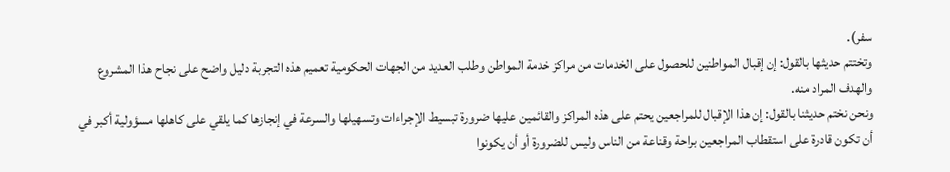سفر).
وتختتم حديثها بالقول: إن إقبال المواطنين للحصول على الخدمات من مراكز خدمة المواطن وطلب العديد من الجهات الحكومية تعميم هذه التجربة دليل واضح على نجاح هذا المشروع والهدف المراد منه.
ونحن نختم حديثنا بالقول: إن هذا الإقبال للمراجعين يحتم على هذه المراكز والقائمين عليها ضرورة تبسيط الإجراءات وتسهيلها والسرعة في إنجازها كما يلقي على كاهلها مسؤولية أكبر في أن تكون قادرة على استقطاب المراجعين براحة وقناعة من الناس وليس للضرورة أو أن يكونوا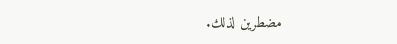مضطرين لذلك.